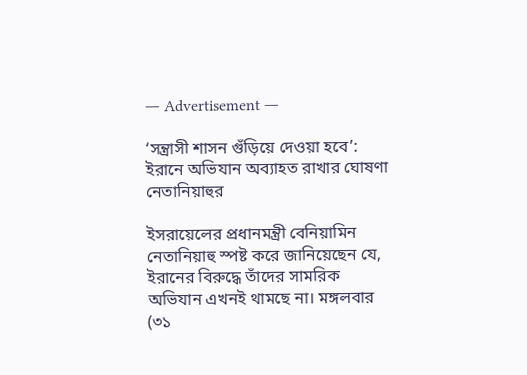― Advertisement ―

‘সন্ত্রাসী শাসন গুঁড়িয়ে দেওয়া হবে’: ইরানে অভিযান অব্যাহত রাখার ঘোষণা নেতানিয়াহুর

ইসরায়েলের প্রধানমন্ত্রী বেনিয়ামিন নেতানিয়াহু স্পষ্ট করে জানিয়েছেন যে, ইরানের বিরুদ্ধে তাঁদের সামরিক অভিযান এখনই থামছে না। মঙ্গলবার (৩১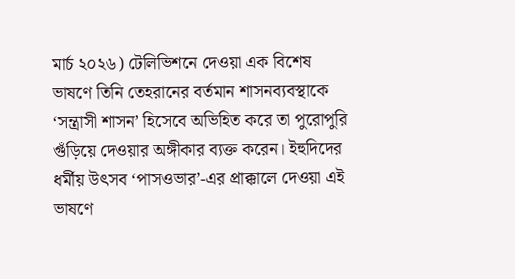মার্চ ২০২৬) টেলিভিশনে দেওয়া এক বিশেষ ভাষণে তিনি তেহরানের বর্তমান শাসনব্যবস্থাকে ‘সন্ত্রাসী শাসন’ হিসেবে অভিহিত করে তা পুরোপুরি গুঁড়িয়ে দেওয়ার অঙ্গীকার ব্যক্ত করেন। ইহুদিদের ধর্মীয় উৎসব ‘পাসওভার’-এর প্রাক্কালে দেওয়া এই ভাষণে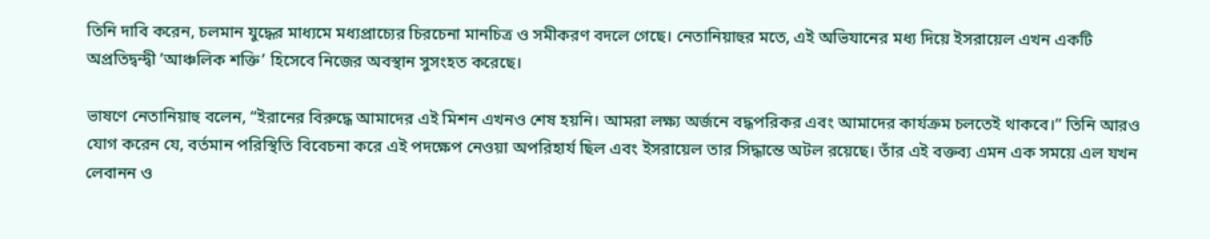তিনি দাবি করেন, চলমান যুদ্ধের মাধ্যমে মধ্যপ্রাচ্যের চিরচেনা মানচিত্র ও সমীকরণ বদলে গেছে। নেতানিয়াহুর মতে, এই অভিযানের মধ্য দিয়ে ইসরায়েল এখন একটি অপ্রতিদ্বন্দ্বী ‘আঞ্চলিক শক্তি’ হিসেবে নিজের অবস্থান সুসংহত করেছে।

ভাষণে নেতানিয়াহু বলেন, “ইরানের বিরুদ্ধে আমাদের এই মিশন এখনও শেষ হয়নি। আমরা লক্ষ্য অর্জনে বদ্ধপরিকর এবং আমাদের কার্যক্রম চলতেই থাকবে।” তিনি আরও যোগ করেন যে, বর্তমান পরিস্থিতি বিবেচনা করে এই পদক্ষেপ নেওয়া অপরিহার্য ছিল এবং ইসরায়েল তার সিদ্ধান্তে অটল রয়েছে। তাঁর এই বক্তব্য এমন এক সময়ে এল যখন লেবানন ও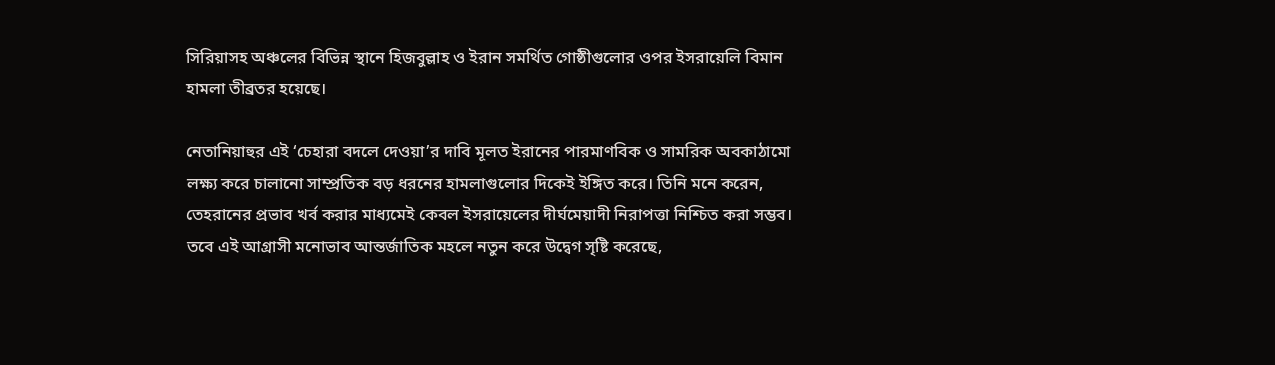সিরিয়াসহ অঞ্চলের বিভিন্ন স্থানে হিজবুল্লাহ ও ইরান সমর্থিত গোষ্ঠীগুলোর ওপর ইসরায়েলি বিমান হামলা তীব্রতর হয়েছে।

নেতানিয়াহুর এই ‘চেহারা বদলে দেওয়া’র দাবি মূলত ইরানের পারমাণবিক ও সামরিক অবকাঠামো লক্ষ্য করে চালানো সাম্প্রতিক বড় ধরনের হামলাগুলোর দিকেই ইঙ্গিত করে। তিনি মনে করেন, তেহরানের প্রভাব খর্ব করার মাধ্যমেই কেবল ইসরায়েলের দীর্ঘমেয়াদী নিরাপত্তা নিশ্চিত করা সম্ভব। তবে এই আগ্রাসী মনোভাব আন্তর্জাতিক মহলে নতুন করে উদ্বেগ সৃষ্টি করেছে,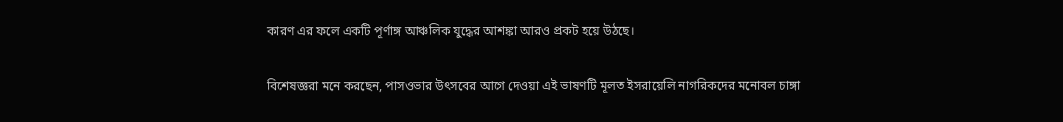কারণ এর ফলে একটি পূর্ণাঙ্গ আঞ্চলিক যুদ্ধের আশঙ্কা আরও প্রকট হয়ে উঠছে।

বিশেষজ্ঞরা মনে করছেন, পাসওভার উৎসবের আগে দেওয়া এই ভাষণটি মূলত ইসরায়েলি নাগরিকদের মনোবল চাঙ্গা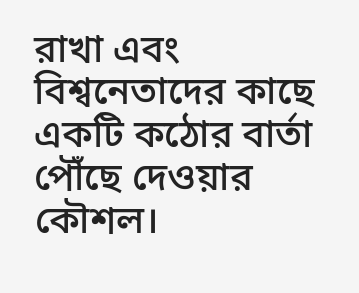রাখা এবং বিশ্বনেতাদের কাছে একটি কঠোর বার্তা পৌঁছে দেওয়ার কৌশল।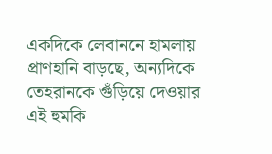একদিকে লেবাননে হামলায় প্রাণহানি বাড়ছে, অন্যদিকে তেহরানকে গুঁড়িয়ে দেওয়ার এই হুমকি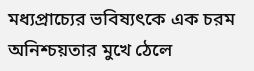মধ্যপ্রাচ্যের ভবিষ্যৎকে এক চরম অনিশ্চয়তার মুখে ঠেলে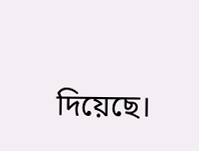দিয়েছে।